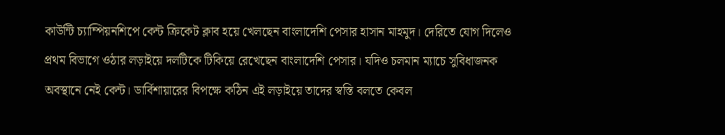কাউন্টি চ্যাম্পিয়নশিপে কেন্ট ক্রিকেট ক্লাব হয়ে খেলছেন বাংলাদেশি পেসার হাসান মাহমুদ। দেরিতে যোগ দিলেও প্রথম বিভাগে ওঠার লড়াইয়ে দলটিকে টিকিয়ে রেখেছেন বাংলাদেশি পেসার। যদিও চলমান ম্যাচে সুবিধাজনক অবস্থানে নেই কেন্ট। ডার্বিশায়ারের বিপক্ষে কঠিন এই লড়াইয়ে তাদের স্বস্তি বলতে কেবল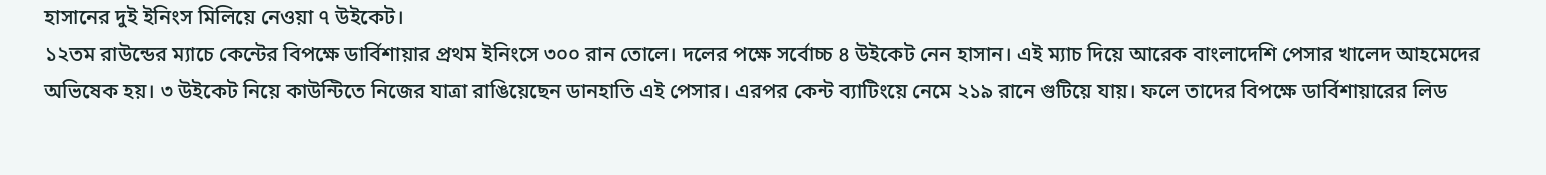হাসানের দুই ইনিংস মিলিয়ে নেওয়া ৭ উইকেট।
১২তম রাউন্ডের ম্যাচে কেন্টের বিপক্ষে ডার্বিশায়ার প্রথম ইনিংসে ৩০০ রান তোলে। দলের পক্ষে সর্বোচ্চ ৪ উইকেট নেন হাসান। এই ম্যাচ দিয়ে আরেক বাংলাদেশি পেসার খালেদ আহমেদের অভিষেক হয়। ৩ উইকেট নিয়ে কাউন্টিতে নিজের যাত্রা রাঙিয়েছেন ডানহাতি এই পেসার। এরপর কেন্ট ব্যাটিংয়ে নেমে ২১৯ রানে গুটিয়ে যায়। ফলে তাদের বিপক্ষে ডার্বিশায়ারের লিড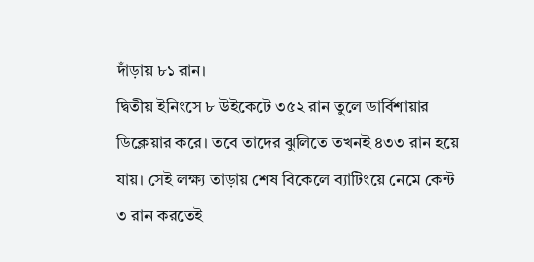দাঁড়ায় ৮১ রান।
দ্বিতীয় ইনিংসে ৮ উইকেটে ৩৫২ রান তুলে ডার্বিশায়ার ডিক্লেয়ার করে। তবে তাদের ঝুলিতে তখনই ৪৩৩ রান হয়ে যায়। সেই লক্ষ্য তাড়ায় শেষ বিকেলে ব্যাটিংয়ে নেমে কেন্ট ৩ রান করতেই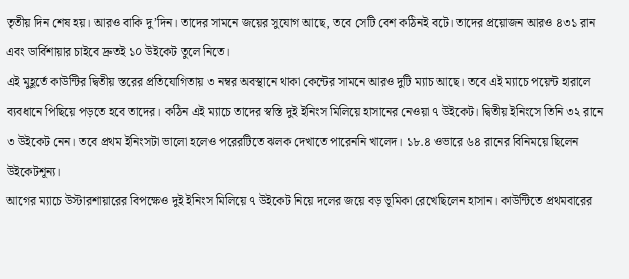তৃতীয় দিন শেষ হয়। আরও বাকি দু’দিন। তাদের সামনে জয়ের সুযোগ আছে, তবে সেটি বেশ কঠিনই বটে। তাদের প্রয়োজন আরও ৪৩১ রান এবং ডার্বিশায়ার চাইবে দ্রুতই ১০ উইকেট তুলে নিতে।
এই মুহূর্তে কাউন্টির দ্বিতীয় স্তরের প্রতিযোগিতায় ৩ নম্বর অবস্থানে থাকা কেন্টের সামনে আরও দুটি ম্যাচ আছে। তবে এই ম্যাচে পয়েন্ট হারালে ব্যবধানে পিছিয়ে পড়তে হবে তাদের। কঠিন এই ম্যাচে তাদের স্বস্তি দুই ইনিংস মিলিয়ে হাসানের নেওয়া ৭ উইকেট। দ্বিতীয় ইনিংসে তিনি ৩২ রানে ৩ উইকেট নেন। তবে প্রথম ইনিংসটা ভালো হলেও পরেরটিতে ঝলক দেখাতে পারেননি খালেদ। ১৮.৪ ওভারে ৬৪ রানের বিনিময়ে ছিলেন উইকেটশূন্য।
আগের ম্যাচে উস্টারশায়ারের বিপক্ষেও দুই ইনিংস মিলিয়ে ৭ উইকেট নিয়ে দলের জয়ে বড় ভূমিকা রেখেছিলেন হাসান। কাউন্টিতে প্রথমবারের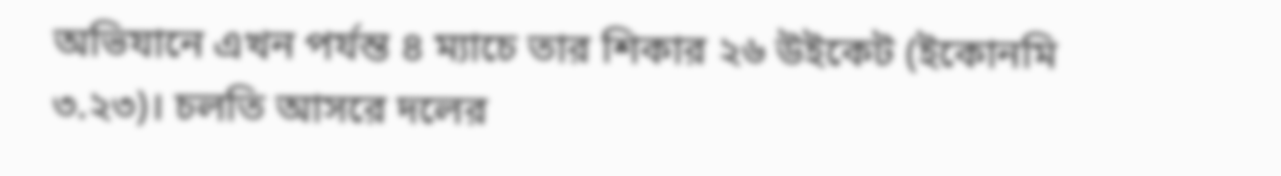অভিযানে এখন পর্যন্ত ৪ ম্যাচে তার শিকার ২৬ উইকেট (ইকোনমি ৩.২৩)। চলতি আসরে দলের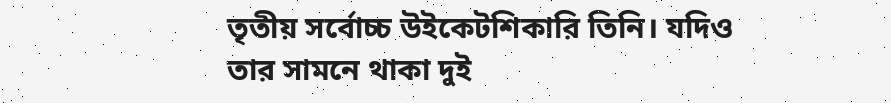তৃতীয় সর্বোচ্চ উইকেটশিকারি তিনি। যদিও তার সামনে থাকা দুই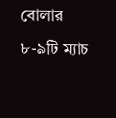বোলার ৮-৯টি ম্যাচ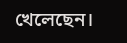খেলেছেন।